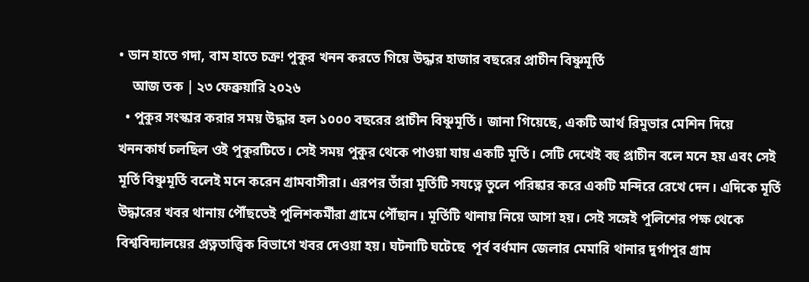• ডান হাতে গদা, বাম হাতে চক্র! পুকুর খনন করতে গিয়ে উদ্ধার হাজার বছরের প্রাচীন বিষ্ণুমূর্তি
    আজ তক | ২৩ ফেব্রুয়ারি ২০২৬
  • পুকুর সংস্কার করার সময় উদ্ধার হল ১০০০ বছরের প্রাচীন বিষ্ণুমূর্তি। জানা গিয়েছে, একটি আর্থ রিমুভার মেশিন দিয়ে খননকার্য চলছিল ওই পুকুরটিতে। সেই সময় পুকুর থেকে পাওয়া যায় একটি মূর্তি। সেটি দেখেই বহু প্রাচীন বলে মনে হয় এবং সেই মূর্তি বিষ্ণুমূর্তি বলেই মনে করেন গ্রামবাসীরা। এরপর তাঁরা মূর্তিটি সযত্নে তুলে পরিষ্কার করে একটি মন্দিরে রেখে দেন। এদিকে মূর্তি উদ্ধারের খবর থানায় পৌঁছতেই পুলিশকর্মীরা গ্রামে পৌঁছান। মূর্তিটি থানায় নিয়ে আসা হয়। সেই সঙ্গেই পুলিশের পক্ষ থেকে বিশ্ববিদ্যালয়ের প্রত্নতাত্ত্বিক বিভাগে খবর দেওয়া হয়। ঘটনাটি ঘটেছে  পূর্ব বর্ধমান জেলার মেমারি থানার দুর্গাপুর গ্রাম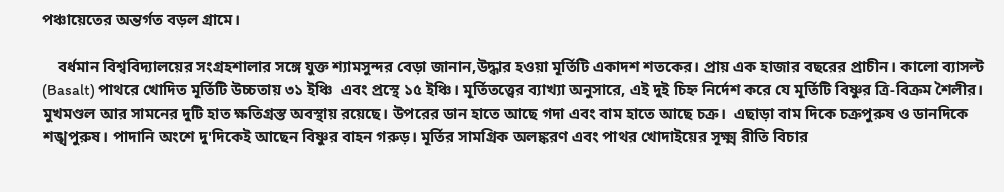পঞ্চায়েতের অন্তর্গত বড়ল গ্রামে।

    বর্ধমান বিশ্ববিদ্যালয়ের সংগ্রহশালার সঙ্গে যুক্ত শ্যামসুন্দর বেড়া জানান,উদ্ধার হওয়া মূর্তিটি একাদশ শতকের। প্রায় এক হাজার বছরের প্রাচীন। কালো ব্যাসল্ট (Basalt) পাথরে খোদিত মূর্তিটি উচ্চতায় ৩১ ইঞ্চি  এবং প্রস্থে ১৫ ইঞ্চি। মূর্তিতত্ত্বের ব্যাখ্যা অনুসারে, এই দুই চিহ্ন নির্দেশ করে যে মূর্তিটি বিষ্ণুর ত্রি-বিক্রম শৈলীর। মুখমণ্ডল আর সামনের দুটি হাত ক্ষতিগ্রস্ত অবস্থায় রয়েছে। উপরের ডান হাতে আছে গদা এবং বাম হাতে আছে চক্র।  এছাড়া বাম দিকে চক্রপুরুষ ও ডানদিকে শঙ্খপুরুষ। পাদানি অংশে দু'দিকেই আছেন বিষ্ণুর বাহন গরুড়। মূর্তির সামগ্রিক অলঙ্করণ এবং পাথর খোদাইয়ের সূক্ষ্ম রীতি বিচার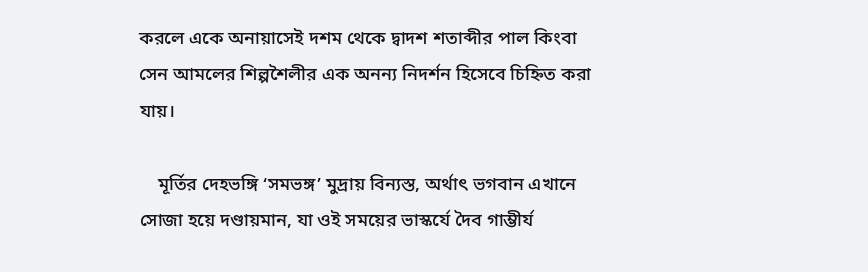করলে একে অনায়াসেই দশম থেকে দ্বাদশ শতাব্দীর পাল কিংবা সেন আমলের শিল্পশৈলীর এক অনন্য নিদর্শন হিসেবে চিহ্নিত করা যায়।

    মূর্তির দেহভঙ্গি ‘সমভঙ্গ’ মুদ্রায় বিন্যস্ত, অর্থাৎ ভগবান এখানে সোজা হয়ে দণ্ডায়মান, যা ওই সময়ের ভাস্কর্যে দৈব গাম্ভীর্য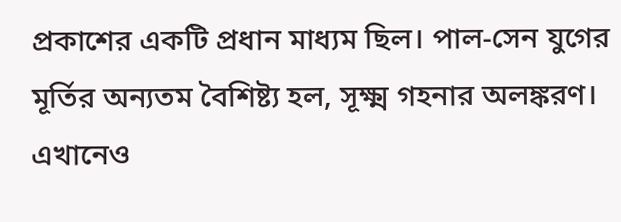প্রকাশের একটি প্রধান মাধ্যম ছিল। পাল-সেন যুগের মূর্তির অন্যতম বৈশিষ্ট্য হল, সূক্ষ্ম গহনার অলঙ্করণ। এখানেও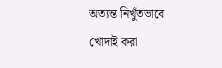অত্যন্ত নিখুঁতভাবে খোদাই করা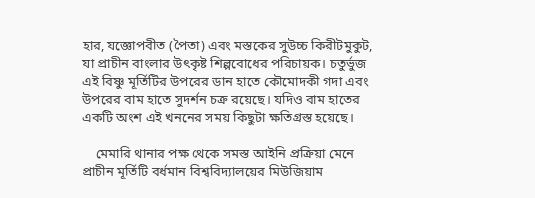হার, যজ্ঞোপবীত (পৈতা) এবং মস্তকের সুউচ্চ কিরীটমুকুট, যা প্রাচীন বাংলার উৎকৃষ্ট শিল্পবোধের পরিচায়ক। চতুর্ভুজ এই বিষ্ণু মূর্তিটির উপরের ডান হাতে কৌমোদকী গদা এবং উপরের বাম হাতে সুদর্শন চক্র রয়েছে। যদিও বাম হাতের একটি অংশ এই খননের সময় কিছুটা ক্ষতিগ্রস্ত হয়েছে।

    মেমারি থানার পক্ষ থেকে সমস্ত আইনি প্রক্রিয়া মেনে প্রাচীন মূর্তিটি বর্ধমান বিশ্ববিদ্যালয়ের মিউজিয়াম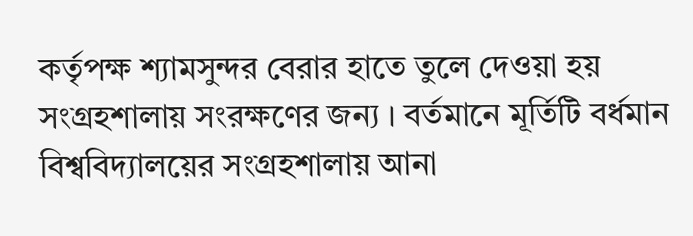কর্তৃপক্ষ শ্যামসুন্দর বেরার হাতে তুলে দেওয়া হয় সংগ্রহশালায় সংরক্ষণের জন্য । বর্তমানে মূর্তিটি বর্ধমান বিশ্ববিদ্যালয়ের সংগ্রহশালায় আনা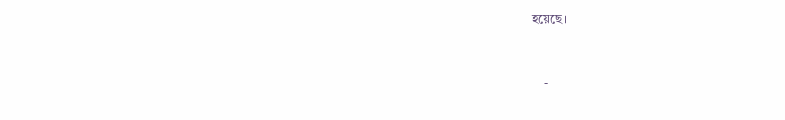হয়েছে।


    -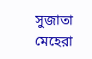সুজাতা মেহেরা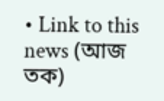• Link to this news (আজ তক)